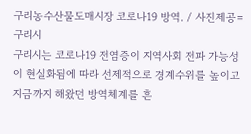구리농수산물도매시장 코로나19 방역. / 사진제공=구리시
구리시는 코로나19 전염증이 지역사회 전파 가능성이 현실화됨에 따라 선제적으로 경계수위를 높이고 지금까지 해왔던 방역체계를 흔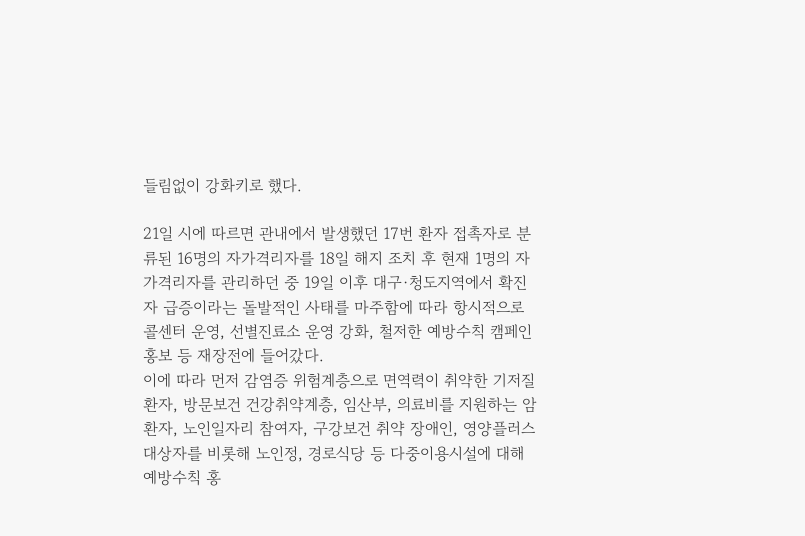들림없이 강화키로 했다.

21일 시에 따르면 관내에서 발생했던 17번 환자 접촉자로 분류된 16명의 자가격리자를 18일 해지 조치 후 현재 1명의 자가격리자를 관리하던 중 19일 이후 대구·청도지역에서 확진자 급증이라는 돌발적인 사태를 마주함에 따라 항시적으로 콜센터 운영, 선별진료소 운영 강화, 철저한 예방수칙 캠페인홍보 등 재장전에 들어갔다.
이에 따라 먼저 감염증 위험계층으로 면역력이 취약한 기저질환자, 방문보건 건강취약계층, 임산부, 의료비를 지원하는 암환자, 노인일자리 참여자, 구강보건 취약 장애인, 영양플러스 대상자를 비롯해 노인정, 경로식당 등 다중이용시설에 대해 예방수칙 홍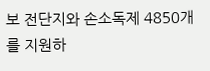보 전단지와 손소독제 4850개를 지원하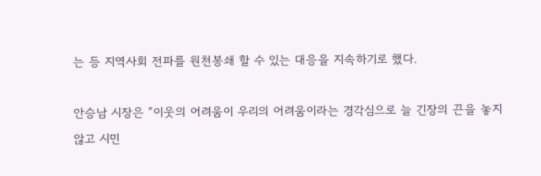는 등 지역사회 전파를 원천봉쇄 할 수 있는 대응을 지속하기로 했다.

안승남 시장은 “이웃의 어려움이 우리의 어려움이라는 경각심으로 늘 긴장의 끈을 놓지 않고 시민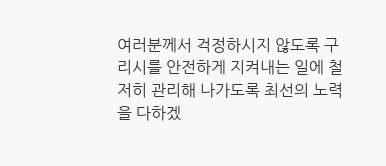여러분께서 걱정하시지 않도록 구리시를 안전하게 지켜내는 일에 철저히 관리해 나가도록 최선의 노력을 다하겠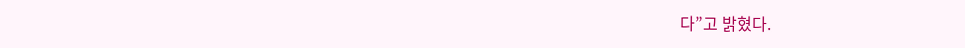다”고 밝혔다.